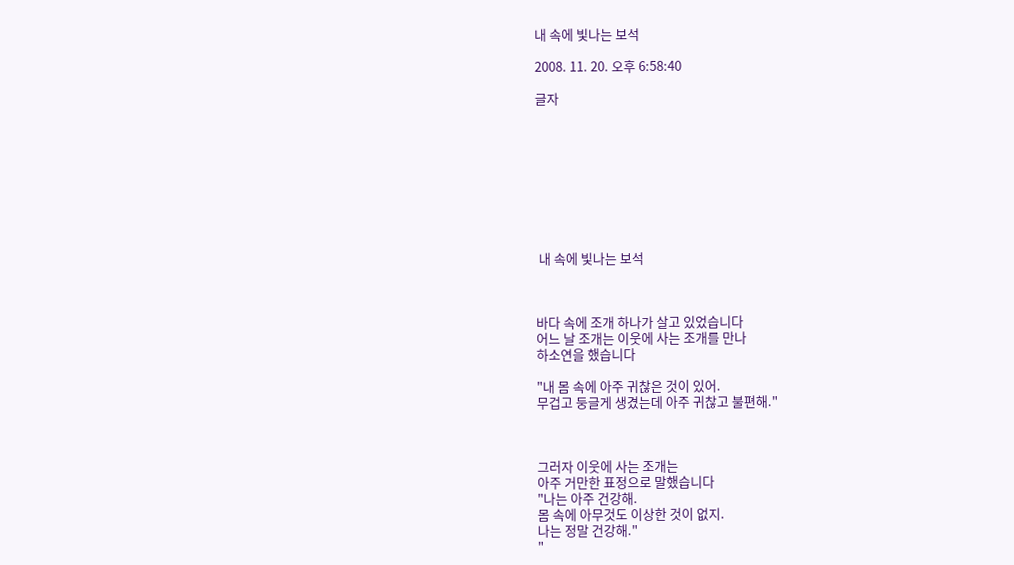내 속에 빛나는 보석

2008. 11. 20. 오후 6:58:40

글자









 내 속에 빛나는 보석



바다 속에 조개 하나가 살고 있었습니다
어느 날 조개는 이웃에 사는 조개를 만나
하소연을 했습니다

"내 몸 속에 아주 귀찮은 것이 있어.
무겁고 둥글게 생겼는데 아주 귀찮고 불편해."



그러자 이웃에 사는 조개는
아주 거만한 표정으로 말했습니다
"나는 아주 건강해.
몸 속에 아무것도 이상한 것이 없지.
나는 정말 건강해."
"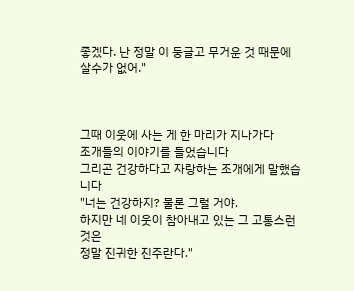좋겠다. 난 정말 이 둥글고 무거운 것 때문에
살수가 없어."



그때 이웃에 사는 게 한 마리가 지나가다
조개들의 이야기를 들었습니다
그리곤 건강하다고 자랑하는 조개에게 말했습니다
"너는 건강하지? 물론 그럴 거야.
하지만 네 이웃이 참아내고 있는 그 고통스런 것은
정말 진귀한 진주란다."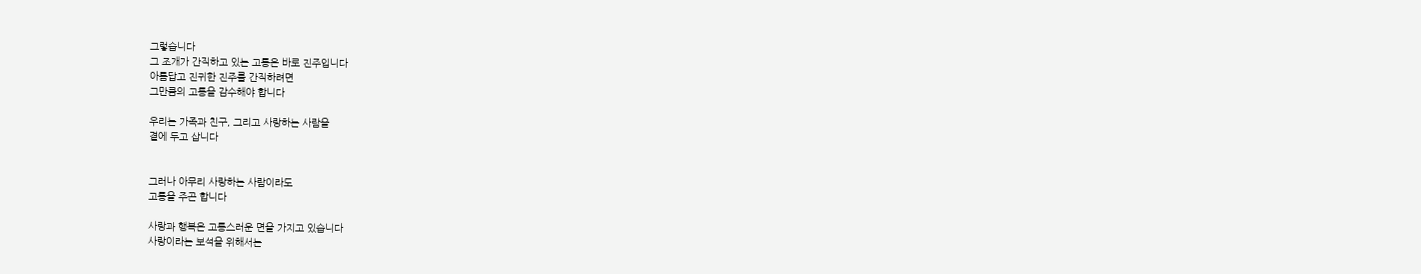그렇습니다
그 조개가 간직하고 있는 고통은 바로 진주입니다
아름답고 진귀한 진주를 간직하려면
그만큼의 고통을 감수해야 합니다

우리는 가족과 친구, 그리고 사랑하는 사람을
곁에 두고 삽니다


그러나 아무리 사랑하는 사람이라도
고통을 주곤 합니다

사랑과 행복은 고통스러운 면을 가지고 있습니다
사랑이라는 보석을 위해서는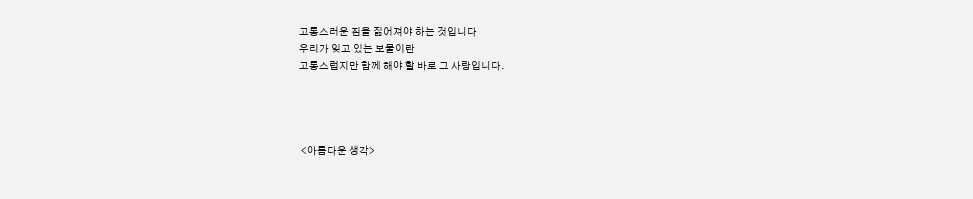고통스러운 짐을 짊어져야 하는 것입니다
우리가 잊고 있는 보물이란
고통스럽지만 함께 해야 할 바로 그 사랑입니다.




 <아름다운 생각>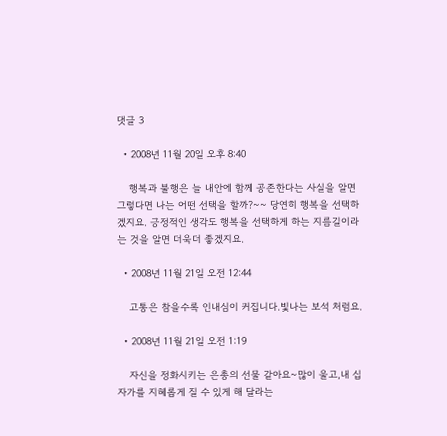댓글 3

  • 2008년 11월 20일 오후 8:40

    행복과 불행은 늘 내안에 함께 공존한다는 사실을 알면 그렇다면 나는 어떤 선택을 할까?~~ 당연히 행복을 선택하겠지요. 긍정적인 생각도 행복을 선택하게 하는 지름길이라는 것을 알면 더욱더 좋겠지요.

  • 2008년 11월 21일 오전 12:44

    고통은 참을수록 인내심이 커집니다.빛나는 보석 처럼요.

  • 2008년 11월 21일 오전 1:19

    자신을 정화시키는 은총의 선물 같아요~많이 울고,내 십자가를 지혜롭게 질 수 있게 해 달라는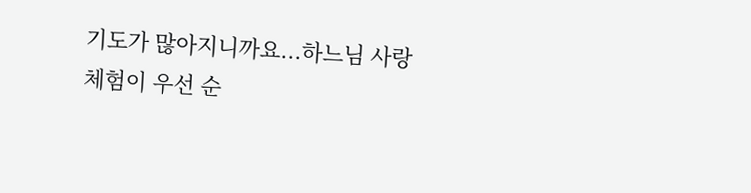기도가 많아지니까요...하느님 사랑 체험이 우선 순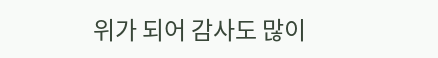위가 되어 감사도 많이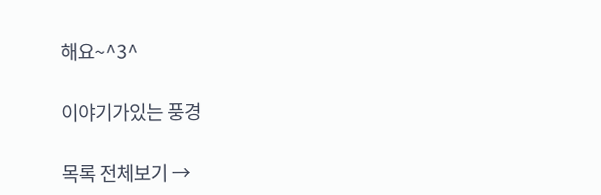해요~^3^

이야기가있는 풍경

목록 전체보기 →